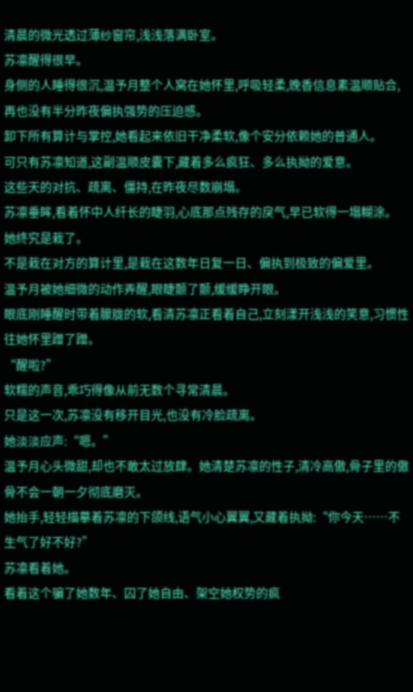清晨的微光透过薄纱窗帘,浅浅落满卧室。
苏凛醒得很早。
身侧的人睡得很沉,温予月整个人窝在她怀里,呼吸轻柔,晚香信息素温顺贴合,再也没有半分昨夜偏执强势的压迫感。
卸下所有算计与掌控,她看起来依旧干净柔软,像个安分依赖她的普通人。
可只有苏凛知道,这副温顺皮囊下,藏着多么疯狂、多么执拗的爱意。
这些天的对抗、疏离、僵持,在昨夜尽数崩塌。
苏凛垂眸,看着怀中人纤长的睫羽,心底那点残存的戾气,早已软得一塌糊涂。
她终究是栽了。
不是栽在对方的算计里,是栽在这数年日复一日、偏执到极致的偏爱里。
温予月被她细微的动作弄醒,眼睫颤了颤,缓缓睁开眼。
眼底刚睡醒时带着朦胧的软,看清苏凛正看着自己,立刻漾开浅浅的笑意,习惯性往她怀里蹭了蹭。
“醒啦?”
软糯的声音,乖巧得像从前无数个寻常清晨。
只是这一次,苏凛没有移开目光,也没有冷脸疏离。
她淡淡应声:“嗯。”
温予月心头微甜,却也不敢太过放肆。她清楚苏凛的性子,清冷高傲,骨子里的傲骨不会一朝一夕彻底磨灭。
她抬手,轻轻描摹着苏凛的下颌线,语气小心翼翼,又藏着执拗:“你今天……不生气了好不好?”
苏凛看着她。
看着这个骗了她数年、囚了她自由、架空她权势的疯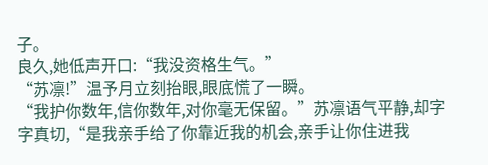子。
良久,她低声开口:“我没资格生气。”
“苏凛!”温予月立刻抬眼,眼底慌了一瞬。
“我护你数年,信你数年,对你毫无保留。”苏凛语气平静,却字字真切,“是我亲手给了你靠近我的机会,亲手让你住进我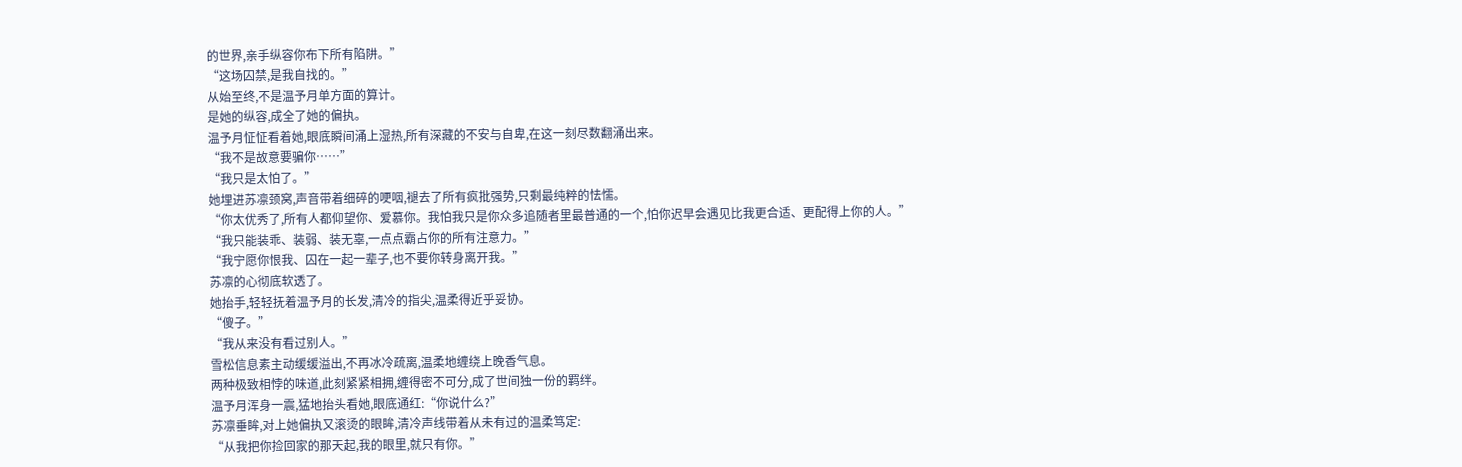的世界,亲手纵容你布下所有陷阱。”
“这场囚禁,是我自找的。”
从始至终,不是温予月单方面的算计。
是她的纵容,成全了她的偏执。
温予月怔怔看着她,眼底瞬间涌上湿热,所有深藏的不安与自卑,在这一刻尽数翻涌出来。
“我不是故意要骗你……”
“我只是太怕了。”
她埋进苏凛颈窝,声音带着细碎的哽咽,褪去了所有疯批强势,只剩最纯粹的怯懦。
“你太优秀了,所有人都仰望你、爱慕你。我怕我只是你众多追随者里最普通的一个,怕你迟早会遇见比我更合适、更配得上你的人。”
“我只能装乖、装弱、装无辜,一点点霸占你的所有注意力。”
“我宁愿你恨我、囚在一起一辈子,也不要你转身离开我。”
苏凛的心彻底软透了。
她抬手,轻轻抚着温予月的长发,清冷的指尖,温柔得近乎妥协。
“傻子。”
“我从来没有看过别人。”
雪松信息素主动缓缓溢出,不再冰冷疏离,温柔地缠绕上晚香气息。
两种极致相悖的味道,此刻紧紧相拥,缠得密不可分,成了世间独一份的羁绊。
温予月浑身一震,猛地抬头看她,眼底通红:“你说什么?”
苏凛垂眸,对上她偏执又滚烫的眼眸,清冷声线带着从未有过的温柔笃定:
“从我把你捡回家的那天起,我的眼里,就只有你。”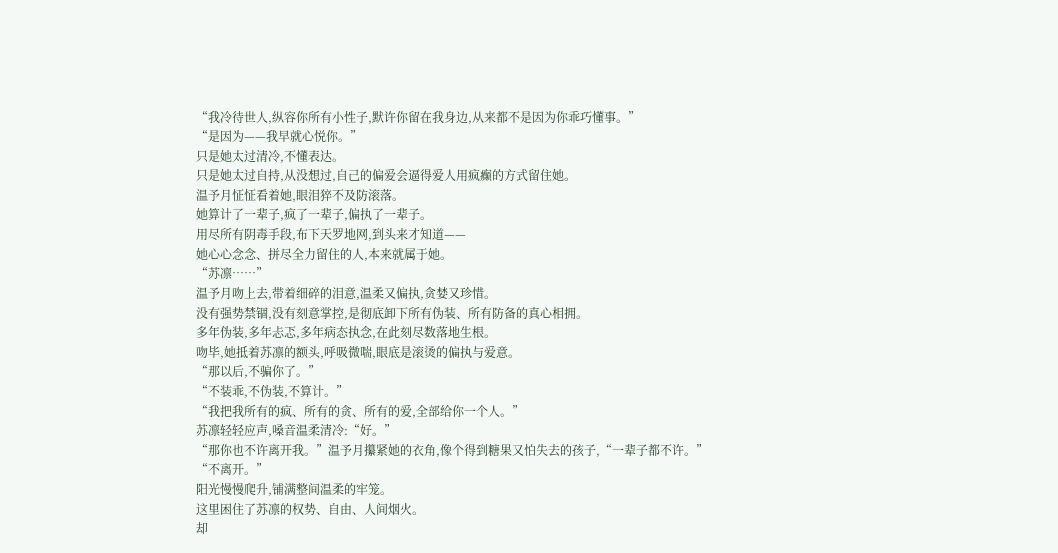“我冷待世人,纵容你所有小性子,默许你留在我身边,从来都不是因为你乖巧懂事。”
“是因为——我早就心悦你。”
只是她太过清冷,不懂表达。
只是她太过自持,从没想过,自己的偏爱会逼得爱人用疯癫的方式留住她。
温予月怔怔看着她,眼泪猝不及防滚落。
她算计了一辈子,疯了一辈子,偏执了一辈子。
用尽所有阴毒手段,布下天罗地网,到头来才知道——
她心心念念、拼尽全力留住的人,本来就属于她。
“苏凛……”
温予月吻上去,带着细碎的泪意,温柔又偏执,贪婪又珍惜。
没有强势禁锢,没有刻意掌控,是彻底卸下所有伪装、所有防备的真心相拥。
多年伪装,多年忐忑,多年病态执念,在此刻尽数落地生根。
吻毕,她抵着苏凛的额头,呼吸微喘,眼底是滚烫的偏执与爱意。
“那以后,不骗你了。”
“不装乖,不伪装,不算计。”
“我把我所有的疯、所有的贪、所有的爱,全部给你一个人。”
苏凛轻轻应声,嗓音温柔清冷:“好。”
“那你也不许离开我。”温予月攥紧她的衣角,像个得到糖果又怕失去的孩子,“一辈子都不许。”
“不离开。”
阳光慢慢爬升,铺满整间温柔的牢笼。
这里困住了苏凛的权势、自由、人间烟火。
却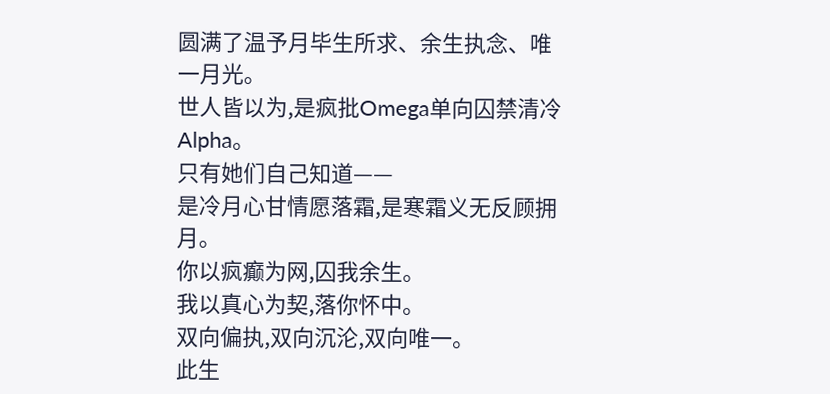圆满了温予月毕生所求、余生执念、唯一月光。
世人皆以为,是疯批Omega单向囚禁清冷Alpha。
只有她们自己知道——
是冷月心甘情愿落霜,是寒霜义无反顾拥月。
你以疯癫为网,囚我余生。
我以真心为契,落你怀中。
双向偏执,双向沉沦,双向唯一。
此生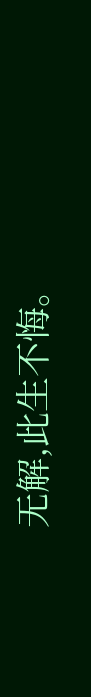无解,此生不悔。